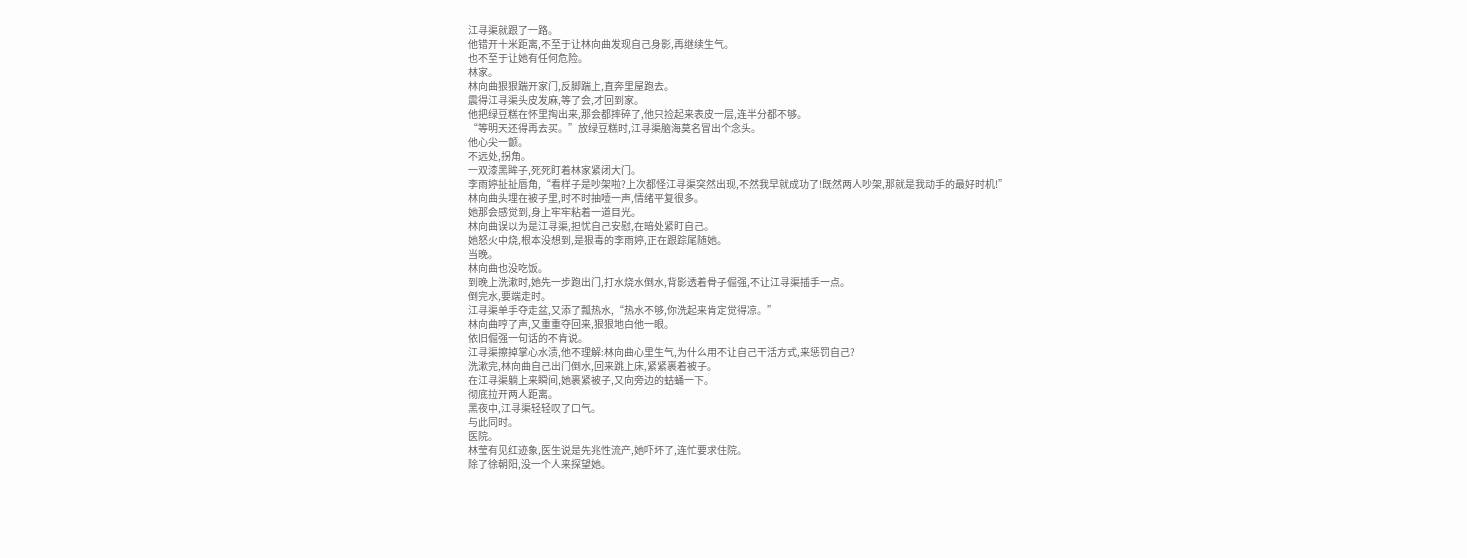江寻渠就跟了一路。
他错开十米距离,不至于让林向曲发现自己身影,再继续生气。
也不至于让她有任何危险。
林家。
林向曲狠狠踹开家门,反脚踹上,直奔里屋跑去。
震得江寻渠头皮发麻,等了会,才回到家。
他把绿豆糕在怀里掏出来,那会都摔碎了,他只捡起来表皮一层,连半分都不够。
“等明天还得再去买。”放绿豆糕时,江寻渠脑海莫名冒出个念头。
他心尖一颤。
不远处,拐角。
一双漆黑眸子,死死盯着林家紧闭大门。
李雨婷扯扯唇角,“看样子是吵架啦?上次都怪江寻渠突然出现,不然我早就成功了!既然两人吵架,那就是我动手的最好时机!”
林向曲头埋在被子里,时不时抽噎一声,情绪平复很多。
她那会感觉到,身上牢牢粘着一道目光。
林向曲误以为是江寻渠,担忧自己安慰,在暗处紧盯自己。
她怒火中烧,根本没想到,是狠毒的李雨婷,正在跟踪尾随她。
当晚。
林向曲也没吃饭。
到晚上洗漱时,她先一步跑出门,打水烧水倒水,背影透着骨子倔强,不让江寻渠插手一点。
倒完水,要端走时。
江寻渠单手夺走盆,又添了瓢热水,“热水不够,你洗起来肯定觉得凉。”
林向曲哼了声,又重重夺回来,狠狠地白他一眼。
依旧倔强一句话的不肯说。
江寻渠擦掉掌心水渍,他不理解:林向曲心里生气,为什么用不让自己干活方式,来惩罚自己?
洗漱完,林向曲自己出门倒水,回来跳上床,紧紧裹着被子。
在江寻渠躺上来瞬间,她裹紧被子,又向旁边的蛄蛹一下。
彻底拉开两人距离。
黑夜中,江寻渠轻轻叹了口气。
与此同时。
医院。
林莹有见红迹象,医生说是先兆性流产,她吓坏了,连忙要求住院。
除了徐朝阳,没一个人来探望她。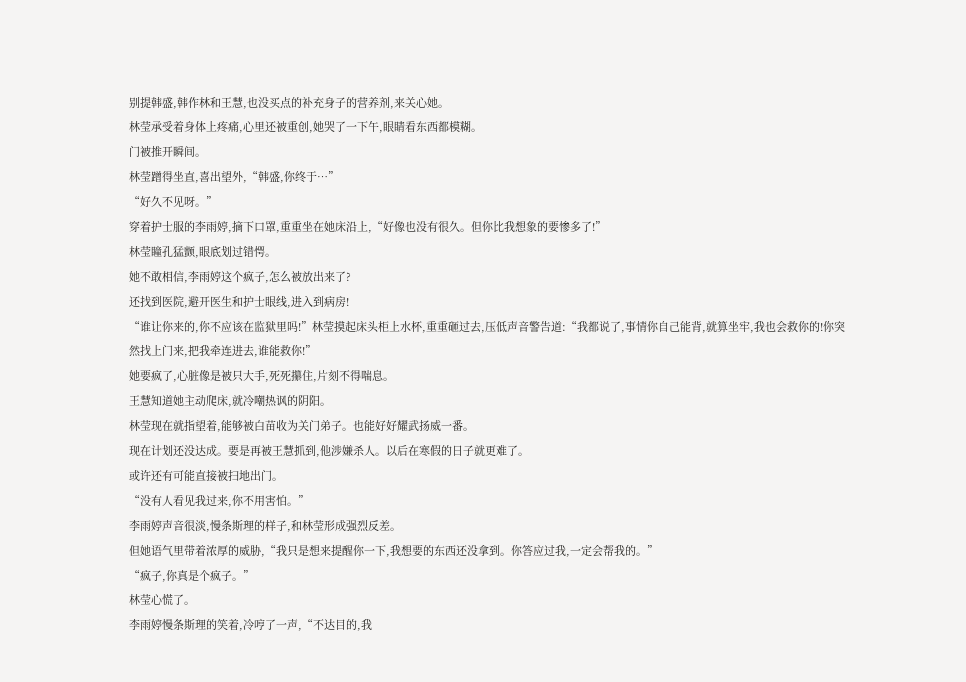别提韩盛,韩作林和王慧,也没买点的补充身子的营养剂,来关心她。
林莹承受着身体上疼痛,心里还被重创,她哭了一下午,眼睛看东西都模糊。
门被推开瞬间。
林莹蹭得坐直,喜出望外,“韩盛,你终于…”
“好久不见呀。”
穿着护士服的李雨婷,摘下口罩,重重坐在她床沿上,“好像也没有很久。但你比我想象的要惨多了!”
林莹瞳孔猛颤,眼底划过错愕。
她不敢相信,李雨婷这个疯子,怎么被放出来了?
还找到医院,避开医生和护士眼线,进入到病房!
“谁让你来的,你不应该在监狱里吗!”林莹摸起床头柜上水杯,重重砸过去,压低声音警告道:“我都说了,事情你自己能背,就算坐牢,我也会救你的!你突然找上门来,把我牵连进去,谁能救你!”
她要疯了,心脏像是被只大手,死死攥住,片刻不得喘息。
王慧知道她主动爬床,就冷嘲热讽的阴阳。
林莹现在就指望着,能够被白苗收为关门弟子。也能好好耀武扬威一番。
现在计划还没达成。要是再被王慧抓到,他涉嫌杀人。以后在寒假的日子就更难了。
或许还有可能直接被扫地出门。
“没有人看见我过来,你不用害怕。”
李雨婷声音很淡,慢条斯理的样子,和林莹形成强烈反差。
但她语气里带着浓厚的威胁,“我只是想来提醒你一下,我想要的东西还没拿到。你答应过我,一定会帮我的。”
“疯子,你真是个疯子。”
林莹心慌了。
李雨婷慢条斯理的笑着,冷哼了一声,“不达目的,我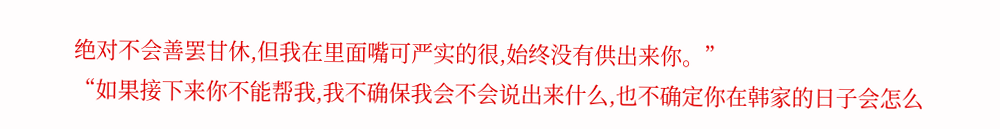绝对不会善罢甘休,但我在里面嘴可严实的很,始终没有供出来你。”
“如果接下来你不能帮我,我不确保我会不会说出来什么,也不确定你在韩家的日子会怎么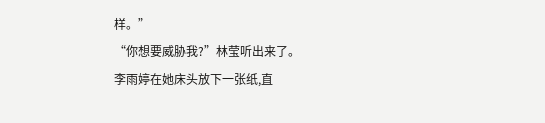样。”
“你想要威胁我?”林莹听出来了。
李雨婷在她床头放下一张纸,直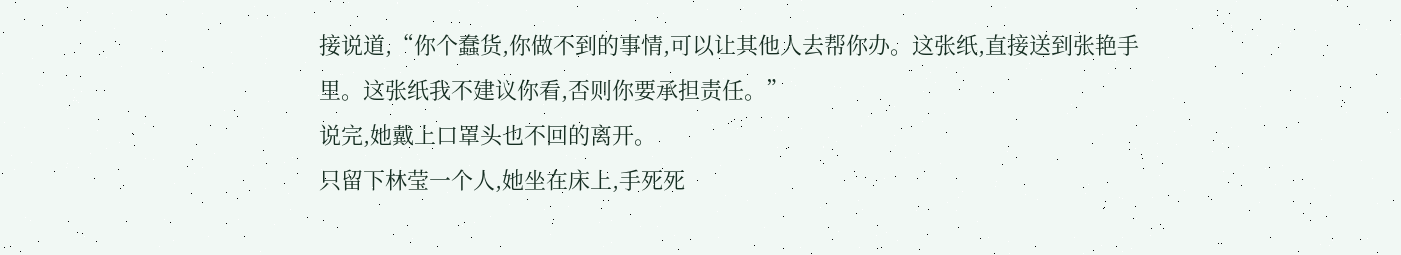接说道,“你个蠢货,你做不到的事情,可以让其他人去帮你办。这张纸,直接送到张艳手里。这张纸我不建议你看,否则你要承担责任。”
说完,她戴上口罩头也不回的离开。
只留下林莹一个人,她坐在床上,手死死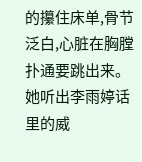的攥住床单,骨节泛白,心脏在胸膛扑通要跳出来。
她听出李雨婷话里的威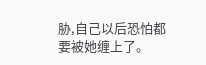胁,自己以后恐怕都要被她缠上了。